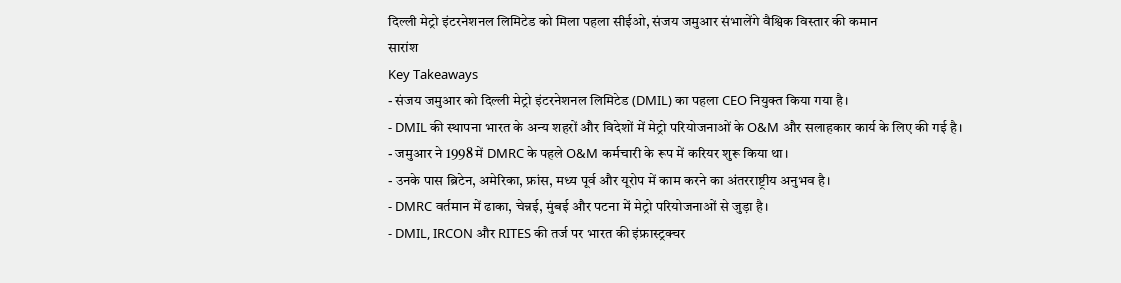दिल्ली मेट्रो इंटरनेशनल लिमिटेड को मिला पहला सीईओ, संजय जमुआर संभालेंगे वैश्विक विस्तार की कमान
सारांश
Key Takeaways
- संजय जमुआर को दिल्ली मेट्रो इंटरनेशनल लिमिटेड (DMIL) का पहला CEO नियुक्त किया गया है।
- DMIL की स्थापना भारत के अन्य शहरों और विदेशों में मेट्रो परियोजनाओं के O&M और सलाहकार कार्य के लिए की गई है।
- जमुआर ने 1998 में DMRC के पहले O&M कर्मचारी के रूप में करियर शुरू किया था।
- उनके पास ब्रिटेन, अमेरिका, फ्रांस, मध्य पूर्व और यूरोप में काम करने का अंतरराष्ट्रीय अनुभव है।
- DMRC वर्तमान में ढाका, चेन्नई, मुंबई और पटना में मेट्रो परियोजनाओं से जुड़ा है।
- DMIL, IRCON और RITES की तर्ज पर भारत की इंफ्रास्ट्रक्चर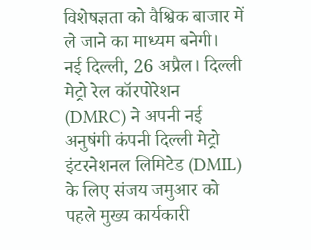विशेषज्ञता को वैश्विक बाजार में ले जाने का माध्यम बनेगी।
नई दिल्ली, 26 अप्रैल। दिल्ली मेट्रो रेल कॉरपोरेशन (DMRC) ने अपनी नई अनुषंगी कंपनी दिल्ली मेट्रो इंटरनेशनल लिमिटेड (DMIL) के लिए संजय जमुआर को पहले मुख्य कार्यकारी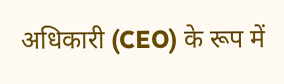अधिकारी (CEO) के रूप में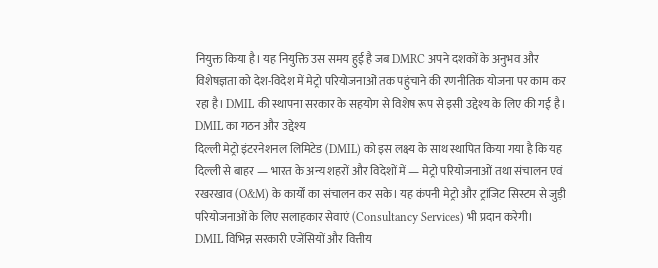नियुक्त किया है। यह नियुक्ति उस समय हुई है जब DMRC अपने दशकों के अनुभव और विशेषज्ञता को देश-विदेश में मेट्रो परियोजनाओं तक पहुंचाने की रणनीतिक योजना पर काम कर रहा है। DMIL की स्थापना सरकार के सहयोग से विशेष रूप से इसी उद्देश्य के लिए की गई है।
DMIL का गठन और उद्देश्य
दिल्ली मेट्रो इंटरनेशनल लिमिटेड (DMIL) को इस लक्ष्य के साथ स्थापित किया गया है कि यह दिल्ली से बाहर — भारत के अन्य शहरों और विदेशों में — मेट्रो परियोजनाओं तथा संचालन एवं रखरखाव (O&M) के कार्यों का संचालन कर सके। यह कंपनी मेट्रो और ट्रांजिट सिस्टम से जुड़ी परियोजनाओं के लिए सलाहकार सेवाएं (Consultancy Services) भी प्रदान करेगी।
DMIL विभिन्न सरकारी एजेंसियों और वित्तीय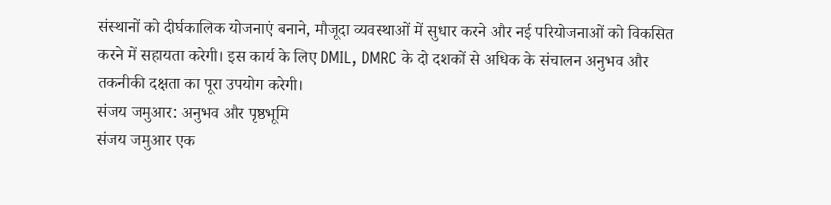संस्थानों को दीर्घकालिक योजनाएं बनाने, मौजूदा व्यवस्थाओं में सुधार करने और नई परियोजनाओं को विकसित करने में सहायता करेगी। इस कार्य के लिए DMIL, DMRC के दो दशकों से अधिक के संचालन अनुभव और तकनीकी दक्षता का पूरा उपयोग करेगी।
संजय जमुआर: अनुभव और पृष्ठभूमि
संजय जमुआर एक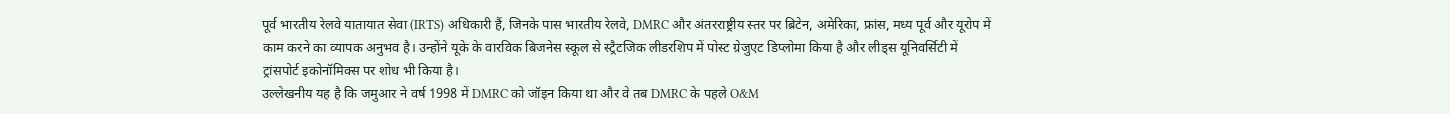पूर्व भारतीय रेलवे यातायात सेवा (IRTS) अधिकारी हैं, जिनके पास भारतीय रेलवे, DMRC और अंतरराष्ट्रीय स्तर पर ब्रिटेन, अमेरिका, फ्रांस, मध्य पूर्व और यूरोप में काम करने का व्यापक अनुभव है। उन्होंने यूके के वारविक बिजनेस स्कूल से स्ट्रैटजिक लीडरशिप में पोस्ट ग्रेजुएट डिप्लोमा किया है और लीड्स यूनिवर्सिटी में ट्रांसपोर्ट इकोनॉमिक्स पर शोध भी किया है।
उल्लेखनीय यह है कि जमुआर ने वर्ष 1998 में DMRC को जॉइन किया था और वे तब DMRC के पहले O&M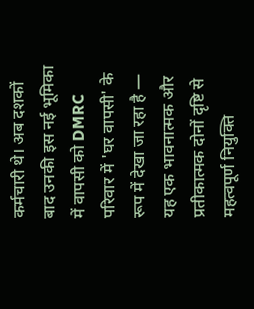कर्मचारी थे। अब दशकों बाद उनकी इस नई भूमिका में वापसी को DMRC परिवार में 'घर वापसी' के रूप में देखा जा रहा है — यह एक भावनात्मक और प्रतीकात्मक दोनों दृष्टि से महत्वपूर्ण नियुक्ति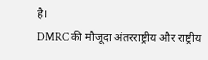है।
DMRC की मौजूदा अंतरराष्ट्रीय और राष्ट्रीय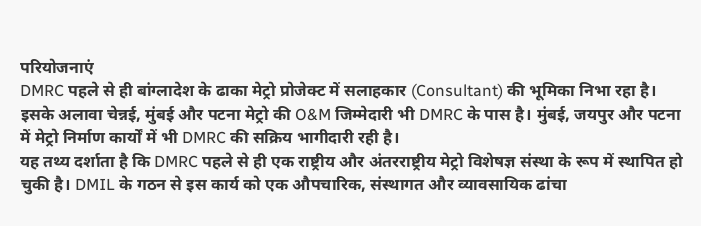परियोजनाएं
DMRC पहले से ही बांग्लादेश के ढाका मेट्रो प्रोजेक्ट में सलाहकार (Consultant) की भूमिका निभा रहा है। इसके अलावा चेन्नई, मुंबई और पटना मेट्रो की O&M जिम्मेदारी भी DMRC के पास है। मुंबई, जयपुर और पटना में मेट्रो निर्माण कार्यों में भी DMRC की सक्रिय भागीदारी रही है।
यह तथ्य दर्शाता है कि DMRC पहले से ही एक राष्ट्रीय और अंतरराष्ट्रीय मेट्रो विशेषज्ञ संस्था के रूप में स्थापित हो चुकी है। DMIL के गठन से इस कार्य को एक औपचारिक, संस्थागत और व्यावसायिक ढांचा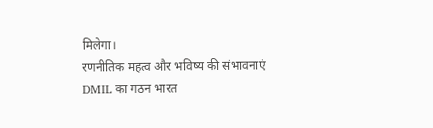मिलेगा।
रणनीतिक महत्व और भविष्य की संभावनाएं
DMIL का गठन भारत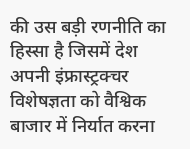की उस बड़ी रणनीति का हिस्सा है जिसमें देश अपनी इंफ्रास्ट्रक्चर विशेषज्ञता को वैश्विक बाजार में निर्यात करना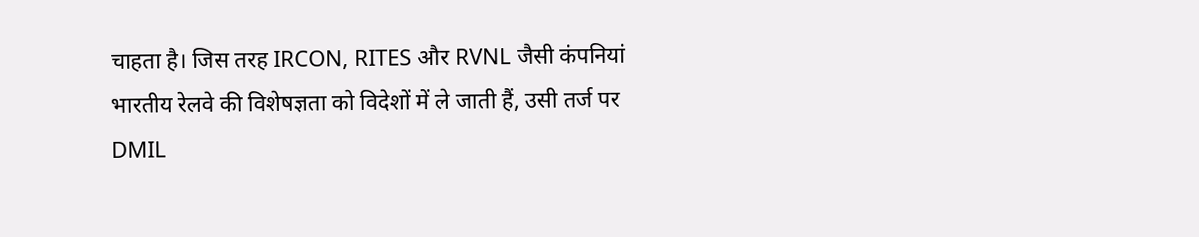चाहता है। जिस तरह IRCON, RITES और RVNL जैसी कंपनियां भारतीय रेलवे की विशेषज्ञता को विदेशों में ले जाती हैं, उसी तर्ज पर DMIL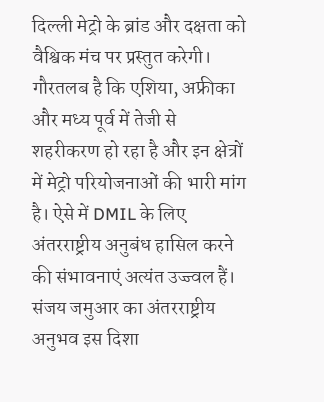दिल्ली मेट्रो के ब्रांड और दक्षता को वैश्विक मंच पर प्रस्तुत करेगी।
गौरतलब है कि एशिया, अफ्रीका और मध्य पूर्व में तेजी से शहरीकरण हो रहा है और इन क्षेत्रों में मेट्रो परियोजनाओं की भारी मांग है। ऐसे में DMIL के लिए अंतरराष्ट्रीय अनुबंध हासिल करने की संभावनाएं अत्यंत उज्ज्वल हैं। संजय जमुआर का अंतरराष्ट्रीय अनुभव इस दिशा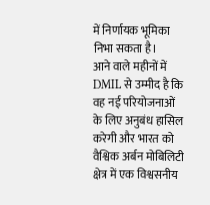में निर्णायक भूमिका निभा सकता है।
आने वाले महीनों में DMIL से उम्मीद है कि वह नई परियोजनाओं के लिए अनुबंध हासिल करेगी और भारत को वैश्विक अर्बन मोबिलिटी क्षेत्र में एक विश्वसनीय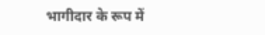भागीदार के रूप में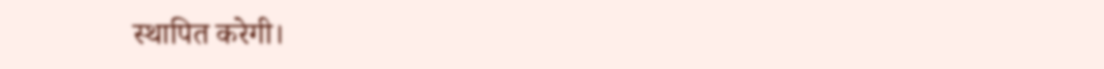स्थापित करेगी।